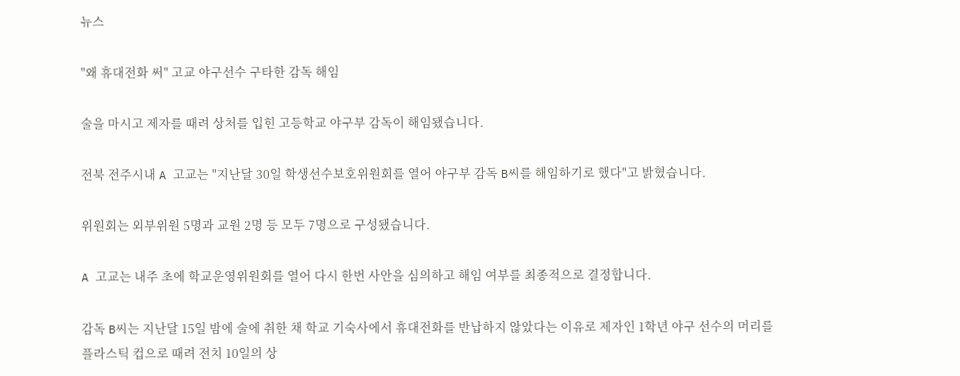뉴스

"왜 휴대전화 써" 고교 야구선수 구타한 감독 해임

술을 마시고 제자를 때려 상처를 입힌 고등학교 야구부 감독이 해임됐습니다.

전북 전주시내 A 고교는 "지난달 30일 학생선수보호위원회를 열어 야구부 감독 B씨를 해임하기로 했다"고 밝혔습니다.

위원회는 외부위원 5명과 교원 2명 등 모두 7명으로 구성됐습니다.

A 고교는 내주 초에 학교운영위원회를 열어 다시 한번 사안을 심의하고 해임 여부를 최종적으로 결정합니다.

감독 B씨는 지난달 15일 밤에 술에 취한 채 학교 기숙사에서 휴대전화를 반납하지 않았다는 이유로 제자인 1학년 야구 선수의 머리를 플라스틱 컵으로 때려 전치 10일의 상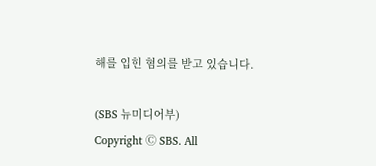해를 입힌 혐의를 받고 있습니다.

(SBS 뉴미디어부)
Copyright Ⓒ SBS. All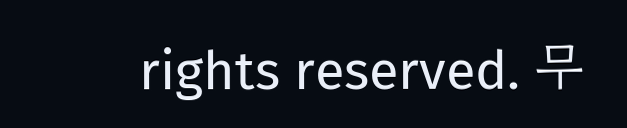rights reserved. 무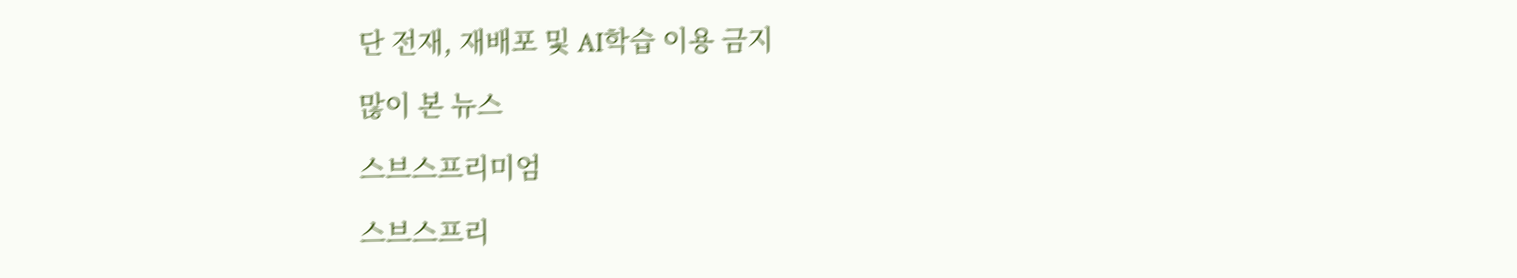단 전재, 재배포 및 AI학습 이용 금지

많이 본 뉴스

스브스프리미엄

스브스프리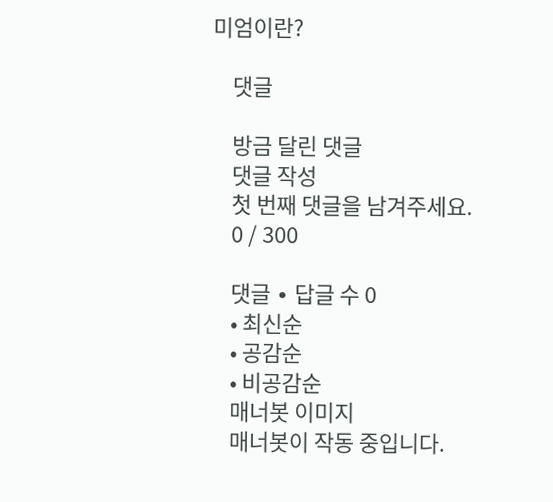미엄이란?

    댓글

    방금 달린 댓글
    댓글 작성
    첫 번째 댓글을 남겨주세요.
    0 / 300

    댓글 ∙ 답글 수 0
    • 최신순
    • 공감순
    • 비공감순
    매너봇 이미지
    매너봇이 작동 중입니다.